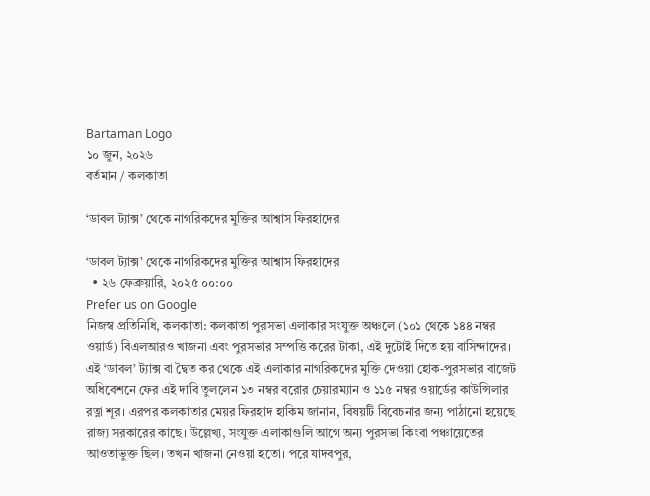Bartaman Logo
১০ জুন, ২০২৬
বর্তমান / কলকাতা

‘ডাবল ট্যাক্স’ থেকে নাগরিকদের মুক্তির আশ্বাস ফিরহাদের

‘ডাবল ট্যাক্স’ থেকে নাগরিকদের মুক্তির আশ্বাস ফিরহাদের
  • ২৬ ফেব্রুয়ারি, ২০২৫ ০০:০০
Prefer us on Google
নিজস্ব প্রতিনিধি, কলকাতা: কলকাতা পুরসভা এলাকার সংযুক্ত অঞ্চলে (১০১ থেকে ১৪৪ নম্বর ওয়ার্ড) বিএলআরও খাজনা এবং পুরসভার সম্পত্তি করের টাকা, এই দুটোই দিতে হয় বাসিন্দাদের। এই ‘ডাবল’ ট্যাক্স বা দ্বৈত কর থেকে এই এলাকার নাগরিকদের মুক্তি দেওয়া হোক-পুরসভার বাজেট অধিবেশনে ফের এই দাবি তুললেন ১৩ নম্বর বরোর চেয়ারম্যান ও ১১৫ নম্বর ওয়ার্ডের কাউন্সিলার রত্না শূর। এরপর কলকাতার মেয়র ফিরহাদ হাকিম জানান, বিষয়টি বিবেচনার জন্য পাঠানো হয়েছে রাজ্য সরকারের কাছে। উল্লেখ্য, সংযুক্ত এলাকাগুলি আগে অন্য পুরসভা কিংবা পঞ্চায়েতের আওতাভুক্ত ছিল। তখন খাজনা নেওয়া হতো। পরে যাদবপুর,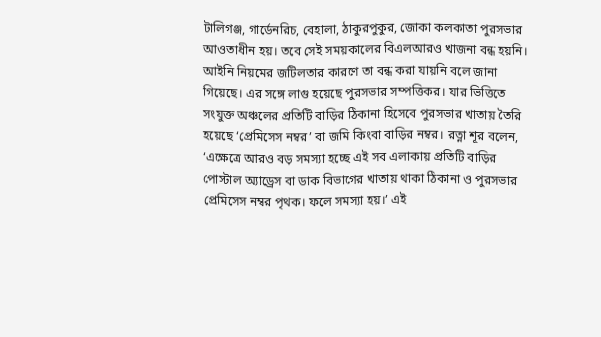টালিগঞ্জ, গার্ডেনরিচ, বেহালা, ঠাকুরপুকুর, জোকা কলকাতা পুরসভার আওতাধীন হয়। তবে সেই সময়কালের বিএলআরও খাজনা বন্ধ হয়নি। আইনি নিয়মের জটিলতার কারণে তা বন্ধ করা যায়নি বলে জানা গিয়েছে। এর সঙ্গে লাগু হয়েছে পুরসভার সম্পত্তিকর। যার ভিত্তিতে সংযুক্ত অঞ্চলের প্রতিটি বাড়ির ঠিকানা হিসেবে পুরসভার খাতায় তৈরি হয়েছে ‘প্রেমিসেস নম্বর’ বা জমি কিংবা বাড়ির নম্বর। রত্না শূর বলেন, ‘এক্ষেত্রে আরও বড় সমস্যা হচ্ছে এই সব এলাকায় প্রতিটি বাড়ির পোস্টাল অ্যাড্রেস বা ডাক বিভাগের খাতায় থাকা ঠিকানা ও পুরসভার প্রেমিসেস নম্বর পৃথক। ফলে সমস্যা হয়।’ এই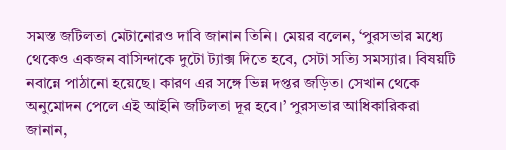সমস্ত জটিলতা মেটানোরও দাবি জানান তিনি। মেয়র বলেন, ‘পুরসভার মধ্যে থেকেও একজন বাসিন্দাকে দুটো ট্যাক্স দিতে হবে, সেটা সত্যি সমস্যার। বিষয়টি নবান্নে পাঠানো হয়েছে। কারণ এর সঙ্গে ভিন্ন দপ্তর জড়িত। সেখান থেকে অনুমোদন পেলে এই আইনি জটিলতা দূর হবে।’ পুরসভার আধিকারিকরা জানান,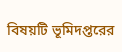বিষয়টি ভূমিদপ্তরের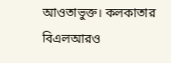আওতাভুক্ত। কলকাতার বিএলআরও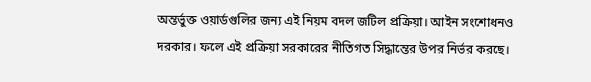অন্তর্ভুক্ত ওয়ার্ডগুলির জন্য এই নিয়ম বদল জটিল প্রক্রিয়া। আইন সংশোধনও দরকার। ফলে এই প্রক্রিয়া সরকারের নীতিগত সিদ্ধান্তের উপর নির্ভর করছে।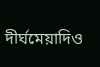দীর্ঘমেয়াদিও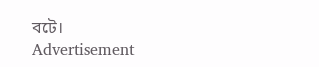বটে।
Advertisement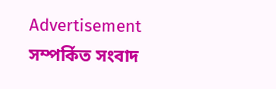Advertisement
সম্পর্কিত সংবাদ